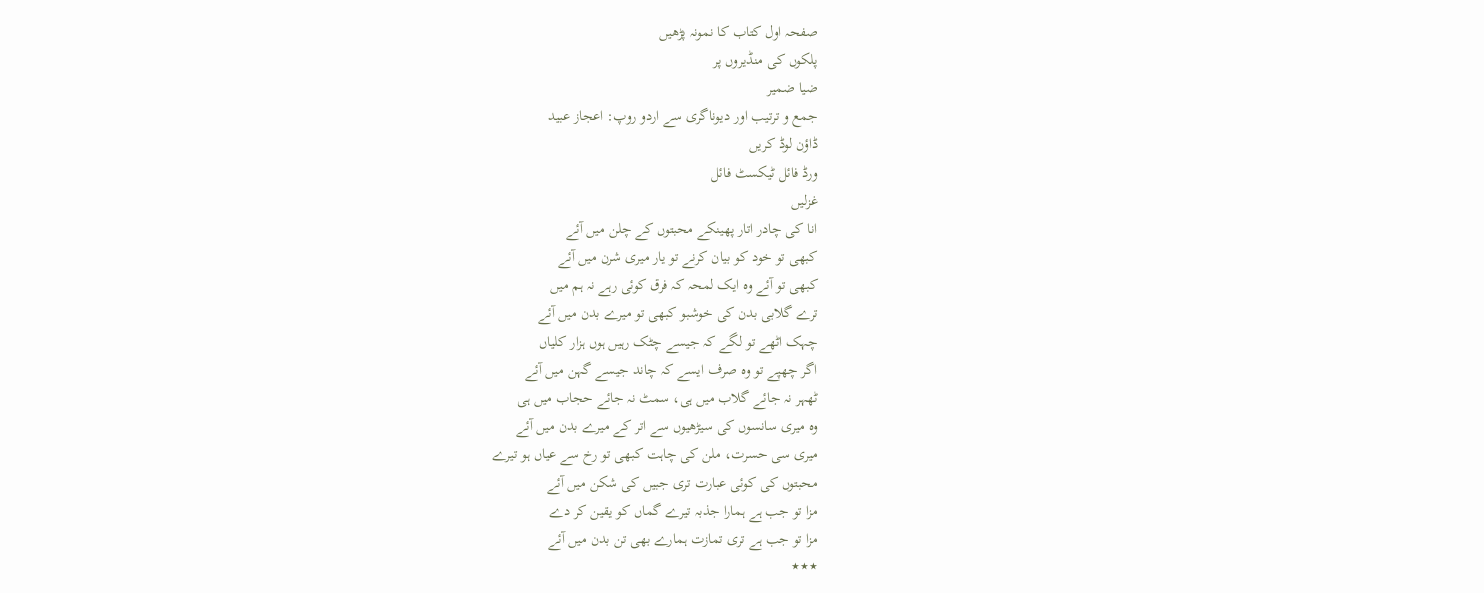صفحہ اول کتاب کا نمونہ پڑھیں
پلکوں کی منڈیروں پر
ضیا ضمیر
جمع و ترتیب اور دیوناگری سے اردو روپ: اعجاز عبید
ڈاؤن لوڈ کریں
ورڈ فائل ٹیکسٹ فائل
غزلیں
انا کی چادر اتار پھینکے محبتوں کے چلن میں آئے
کبھی تو خود کو بیان کرنے تو یار میری شرن میں آئے
کبھی تو آئے وہ ایک لمحہ کہ فرق کوئی رہے نہ ہم میں
ترے گلابی بدن کی خوشبو کبھی تو میرے بدن میں آئے
چہک اٹھے تو لگے کہ جیسے چٹک رہیں ہوں ہزار کلیاں
اگر چھپے تو وہ صرف ایسے کہ چاند جیسے گہن میں آئے
ٹھہر نہ جائے گلاب میں ہی، سمٹ نہ جائے حجاب میں ہی
وہ میری سانسوں کی سیڑھیوں سے اتر کے میرے بدن میں آئے
میری سی حسرت، ملن کی چاہت کبھی تو رخ سے عیاں ہو تیرے
محبتوں کی کوئی عبارت تری جبیں کی شکن میں آئے
مزا تو جب ہے ہمارا جذبہ تیرے گماں کو یقین کر دے
مزا تو جب ہے تری تمازت ہمارے بھی تن بدن میں آئے
٭٭٭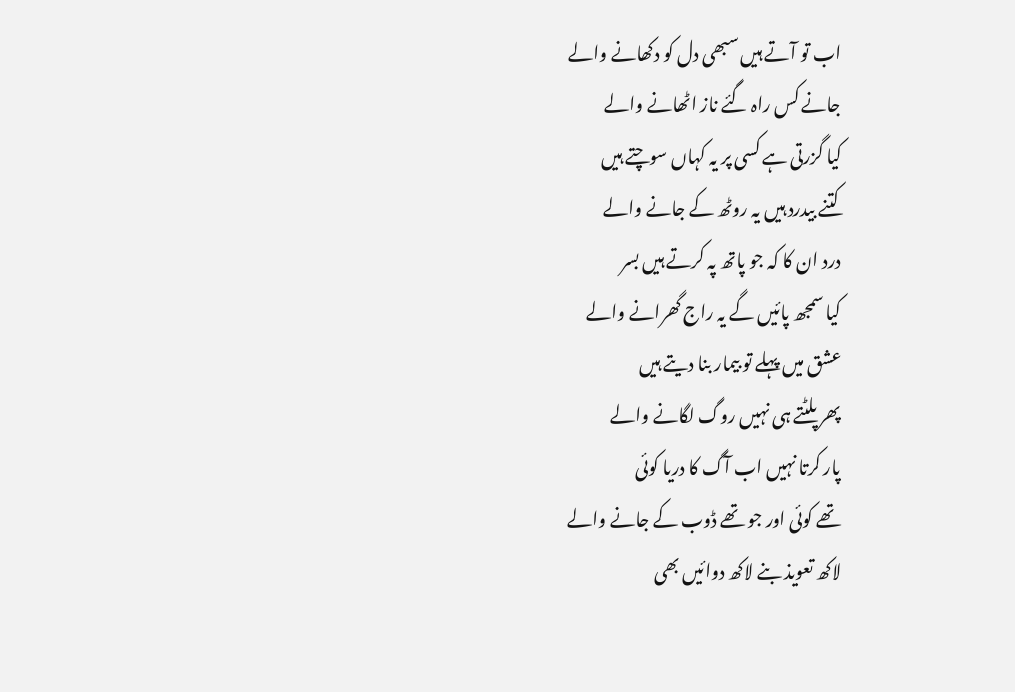اب تو آتے ہیں سبھی دل کو دکھانے والے
جانے کس راہ گئے ناز اٹھانے والے
کیا گزرتی ہے کسی پر یہ کہاں سوچتے ہیں
کتنے بیدرد ہیں یہ روٹھ کے جانے والے
درد ان کا کہ جو پاتھ پہ کرتے ہیں بسر
کیا سمجھ پائیں گے یہ راج گھرانے والے
عشق میں پہلے تو بیمار بنا دیتے ہیں
پھر پلٹتے ہی نہیں روگ لگانے والے
پار کرتا نہیں اب آگ کا دریا کوئی
تھے کوئی اور جو تھے ڈوب کے جانے والے
لاکھ تعویذ بنے لاکھ دوائیں بھی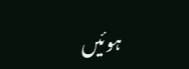ہوئیں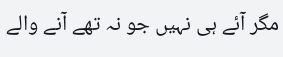مگر آئے ہی نہیں جو نہ تھے آنے والے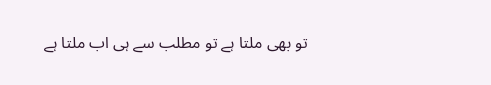تو بھی ملتا ہے تو مطلب سے ہی اب ملتا ہے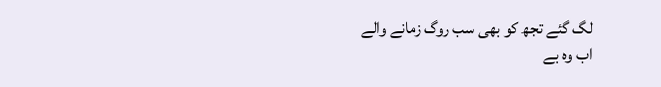لگ گئے تجھ کو بھی سب روگ زمانے والے
اب وہ بے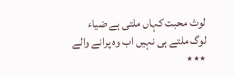لوث محبت کہاں ملتی ہے ضیاء
لوگ ملتے ہی نہیں اب وہ پرانے والے
٭٭٭